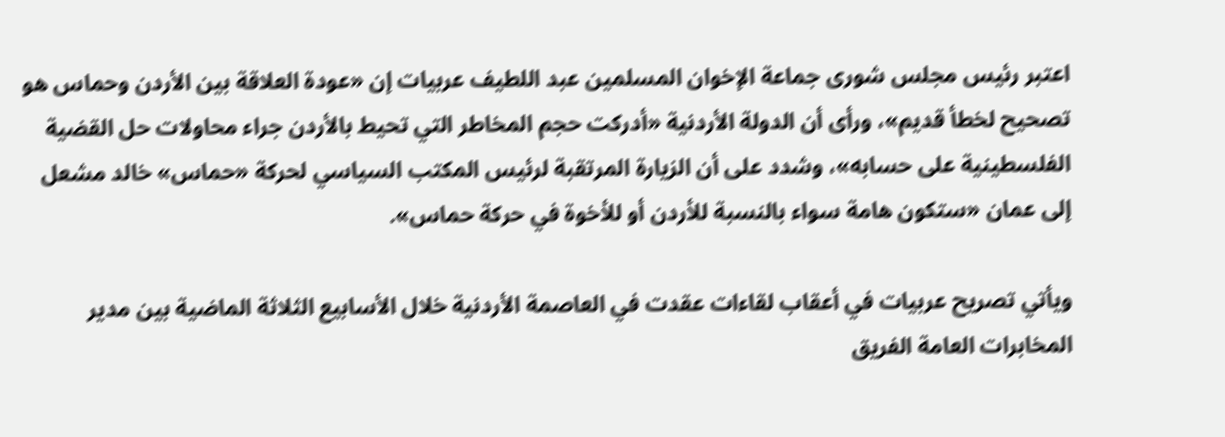اعتبر رئيس مجلس شورى جماعة الإخوان المسلمين عبد اللطيف عربيات إن «عودة العلاقة بين الأردن وحماس هو تصحيح لخطأ قديم»، ورأى أن الدولة الأردنية «أدركت حجم المخاطر التي تحيط بالأردن جراء محاولات حل القضية الفلسطينية على حسابه»، وشدد على أن الزيارة المرتقبة لرئيس المكتب السياسي لحركة «حماس» خالد مشعل إلى عمان «ستكون هامة سواء بالنسبة للأردن أو للأخوة في حركة حماس».

ويأتي تصريح عربيات في أعقاب لقاءات عقدت في العاصمة الأردنية خلال الأسابيع الثلاثة الماضية بين مدير المخابرات العامة الفريق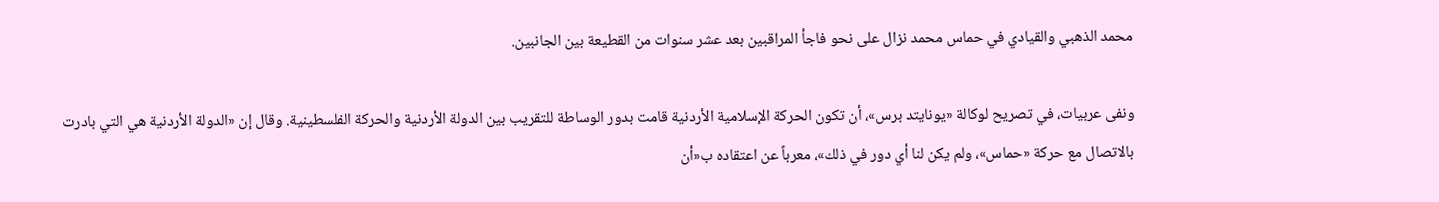محمد الذهبي والقيادي في حماس محمد نزال على نحو فاجأ المراقبين بعد عشر سنوات من القطيعة بين الجانبين.

ونفى عربيات، في تصريح لوكالة «يونايتد برس»، أن تكون الحركة الإسلامية الأردنية قامت بدور الوساطة للتقريب بين الدولة الأردنية والحركة الفلسطينية. وقال إن «الدولة الأردنية هي التي بادرت بالاتصال مع حركة «حماس»، ولم يكن لنا أي دور في ذلك»، معرباً عن اعتقاده ب«أن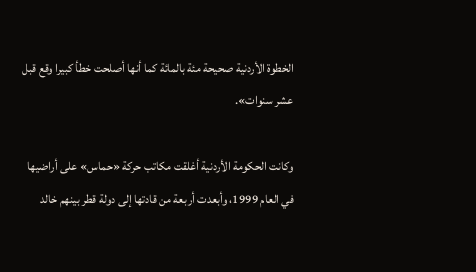الخطوة الأردنية صحيحة مئة بالمائة كما أنها أصلحت خطأ كبيرا وقع قبل عشر سنوات».

وكانت الحكومة الأردنية أغلقت مكاتب حركة «حماس» على أراضيها في العام 1999، وأبعدت أربعة من قادتها إلى دولة قطر بينهم خالد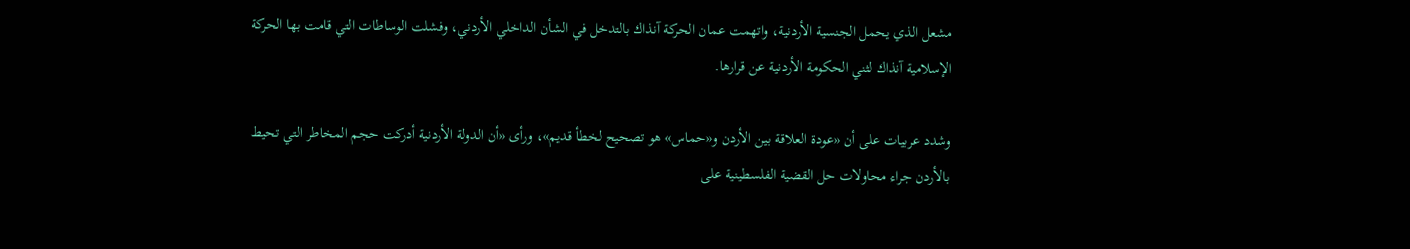مشعل الذي يحمل الجنسية الأردنية، واتهمت عمان الحركة آنذاك بالتدخل في الشأن الداخلي الأردني، وفشلت الوساطات التي قامت بها الحركة الإسلامية آنذاك لثني الحكومة الأردنية عن قرارها.

وشدد عربيات على أن «عودة العلاقة بين الأردن و«حماس» هو تصحيح لخطأ قديم»، ورأى «أن الدولة الأردنية أدركت حجم المخاطر التي تحيط بالأردن جراء محاولات حل القضية الفلسطينية على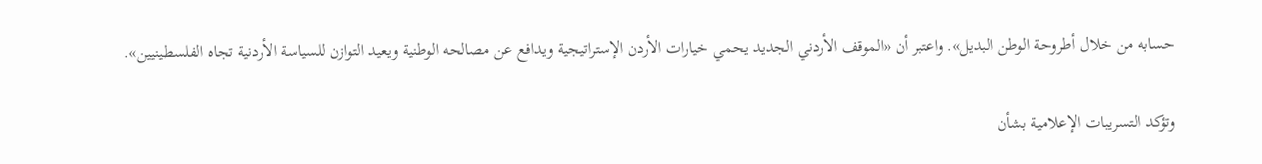حسابه من خلال أطروحة الوطن البديل». واعتبر أن «الموقف الأردني الجديد يحمي خيارات الأردن الإستراتيجية ويدافع عن مصالحه الوطنية ويعيد التوازن للسياسة الأردنية تجاه الفلسطينيين».

وتؤكد التسريبات الإعلامية بشأن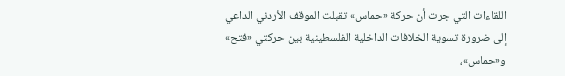اللقاءات التي جرت أن حركة «حماس» تقبلت الموقف الأردني الداعي إلى ضرورة تسوية الخلافات الداخلية الفلسطينية بين حركتي «فتح» و«حماس»،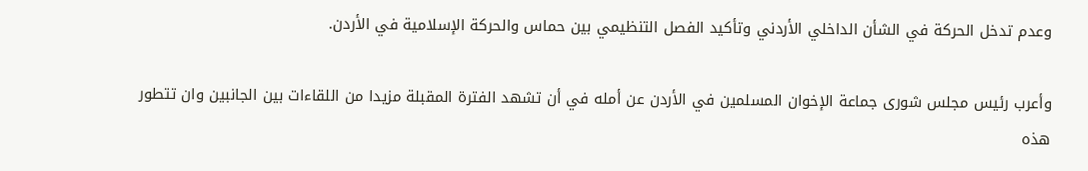وعدم تدخل الحركة في الشأن الداخلي الأردني وتأكيد الفصل التنظيمي بين حماس والحركة الإسلامية في الأردن.

وأعرب رئيس مجلس شورى جماعة الإخوان المسلمين في الأردن عن أمله في أن تشهد الفترة المقبلة مزيدا من اللقاءات بين الجانبين وان تتطور هذه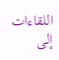اللقاءات إلى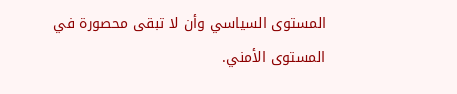المستوى السياسي وأن لا تبقى محصورة في المستوى الأمني.